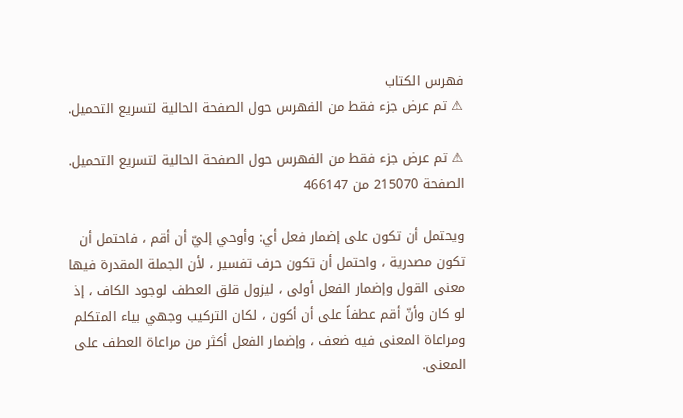فهرس الكتاب
⚠ تم عرض جزء فقط من الفهرس حول الصفحة الحالية لتسريع التحميل.

⚠ تم عرض جزء فقط من الفهرس حول الصفحة الحالية لتسريع التحميل.
الصفحة 215070 من 466147

ويحتمل أن تكون على إضمار فعل أي: وأوحي إليّ أن أقم ، فاحتمل أن تكون مصدرية ، واحتمل أن تكون حرف تفسير ، لأن الجملة المقدرة فيها معنى القول وإضمار الفعل أولى ، ليزول قلق العطف لوجود الكاف ، إذ لو كان وأنّ أقم عطفاً على أن أكون ، لكان التركيب وجهي بياء المتكلم ومراعاة المعنى فيه ضعف ، وإضمار الفعل أكثر من مراعاة العطف على المعنى.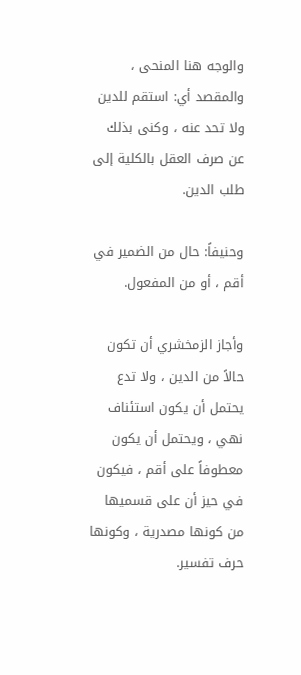والوجه هنا المنحى ، والمقصد أي: استقم للدين ولا تحد عنه ، وكنى بذلك عن صرف العقل بالكلية إلى طلب الدين.

وحنيفاً: حال من الضمير في أقم ، أو من المفعول.

وأجاز الزمخشري أن تكون حالاً من الدين ، ولا تدع يحتمل أن يكون استئناف نهي ، ويحتمل أن يكون معطوفاً على أقم ، فيكون في حيز أن على قسميها من كونها مصدرية ، وكونها حرف تفسير.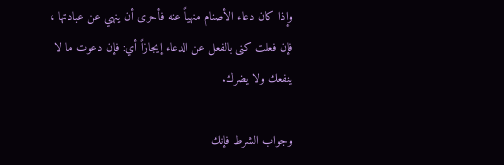وإذا كان دعاء الأصنام منهياً عنه فأحرى أن ينهي عن عبادتها ، فإن فعلت كنى بالفعل عن الدعاء إيجازاً أي: فإن دعوت ما لا ينفعك ولا يضرك.

وجواب الشرط فإنك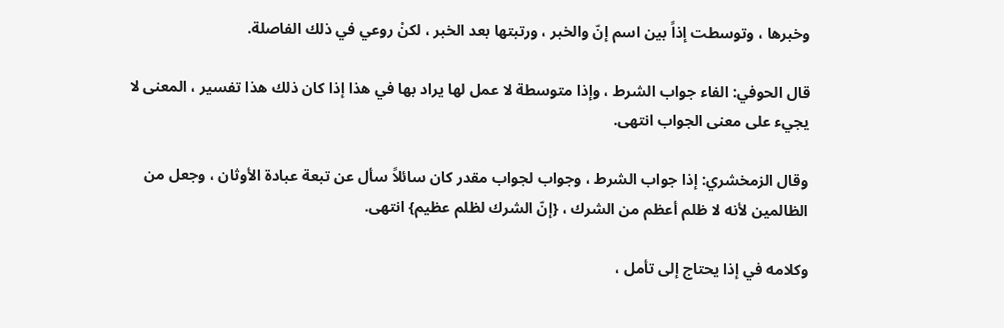وخبرها ، وتوسطت إذاً بين اسم إنّ والخبر ، ورتبتها بعد الخبر ، لكنْ روعي في ذلك الفاصلة.

قال الحوفي: الفاء جواب الشرط ، وإذا متوسطة لا عمل لها يراد بها في هذا إذا كان ذلك هذا تفسير ، المعنى لا يجيء على معنى الجواب انتهى.

وقال الزمخشري: إذا جواب الشرط ، وجواب لجواب مقدر كان سائلاً سأل عن تبعة عبادة الأوثان ، وجعل من الظالمين لأنه لا ظلم أعظم من الشرك ، {إنّ الشرك لظلم عظيم} انتهى.

وكلامه في إذا يحتاج إلى تأمل ،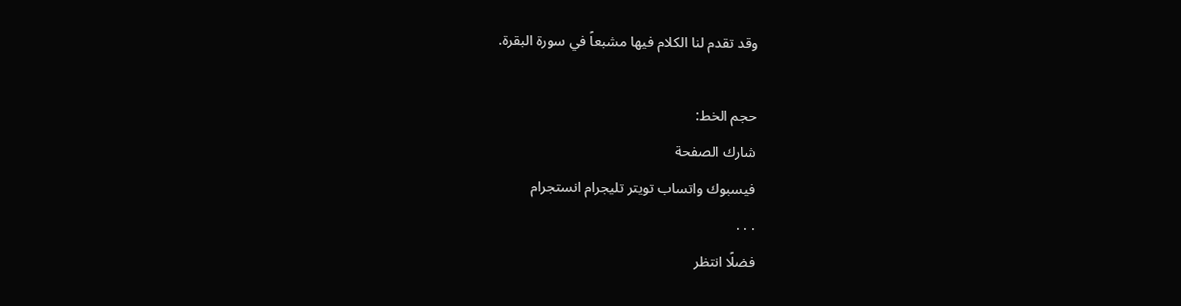وقد تقدم لنا الكلام فيها مشبعاً في سورة البقرة.

حجم الخط:
شارك الصفحة
فيسبوك واتساب تويتر تليجرام انستجرام
. . .
فضلًا انتظر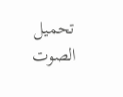تحميل الصوت